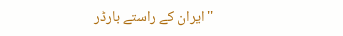''ایران کے راستے بارڈر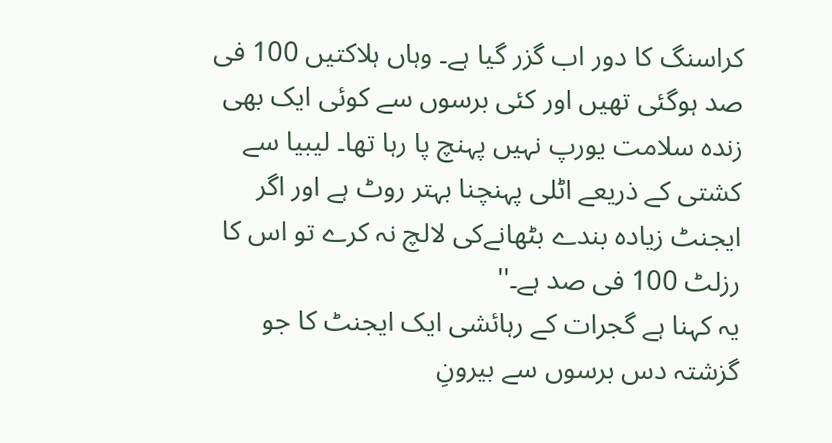کراسنگ کا دور اب گزر گیا ہے۔ وہاں ہلاکتیں 100 فی صد ہوگئی تھیں اور کئی برسوں سے کوئی ایک بھی زندہ سلامت یورپ نہیں پہنچ پا رہا تھا۔ لیبیا سے کشتی کے ذریعے اٹلی پہنچنا بہتر روٹ ہے اور اگر ایجنٹ زیادہ بندے بٹھانےکی لالچ نہ کرے تو اس کا رزلٹ 100 فی صد ہے۔''
یہ کہنا ہے گجرات کے رہائشی ایک ایجنٹ کا جو گزشتہ دس برسوں سے بیرونِ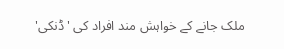ملک جانے کے خواہش مند افراد کی 'ڈنکی'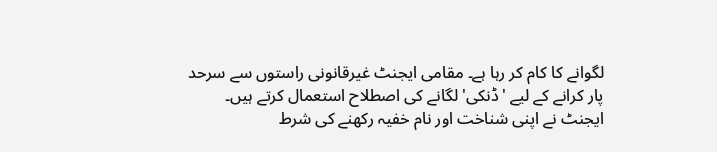لگوانے کا کام کر رہا ہے۔ مقامی ایجنٹ غیرقانونی راستوں سے سرحد پار کرانے کے لیے 'ڈنکی' لگانے کی اصطلاح استعمال کرتے ہیں۔
ایجنٹ نے اپنی شناخت اور نام خفیہ رکھنے کی شرط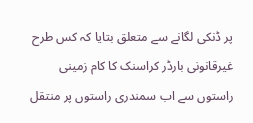پر ڈنکی لگانے سے متعلق بتایا کہ کس طرح غیرقانونی بارڈر کراسنک کا کام زمینی راستوں سے اب سمندری راستوں پر منتقل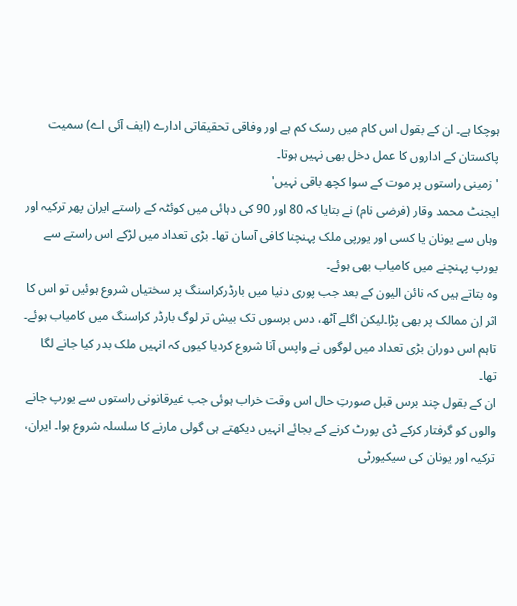ہوچکا ہے۔ ان کے بقول اس کام میں رسک کم ہے اور وفاقی تحقیقاتی ادارے (ایف آئی اے) سمیت پاکستان کے اداروں کا عمل دخل بھی نہیں ہوتا۔
'زمینی راستوں پر موت کے سوا کچھ باقی نہیں'
ایجنٹ محمد وقار (فرضی نام) نے بتایا کہ 80 اور 90 کی دہائی میں کوئٹہ کے راستے ایران پھر ترکیہ اور وہاں سے یونان یا کسی اور یورپی ملک پہنچنا کافی آسان تھا۔ بڑی تعداد میں لڑکے اس راستے سے یورپ پہنچنے میں کامیاب بھی ہوئے۔
وہ بتاتے ہیں کہ نائن الیون کے بعد جب پوری دنیا میں بارڈرکراسنگ پر سختیاں شروع ہوئیں تو اس کا اثر اِن ممالک پر بھی پڑا۔لیکن اگلے آٹھ، دس برسوں تک بیش تر لوگ بارڈر کراسنگ میں کامیاب ہوئے۔ تاہم اس دوران بڑی تعداد میں لوگوں نے واپس آنا شروع کردیا کیوں کہ انہیں ملک بدر کیا جانے لگا تھا۔
ان کے بقول چند برس قبل صورتِ حال اس وقت خراب ہوئی جب غیرقانونی راستوں سے یورپ جانے والوں کو گرفتار کرکے ڈی پورٹ کرنے کے بجائے انہیں دیکھتے ہی گولی مارنے کا سلسلہ شروع ہوا۔ ایران، ترکیہ اور یونان کی سیکیورٹی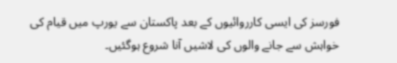فورسز کی ایسی کارروائیوں کے بعد پاکستان سے یورپ میں قیام کی خواہش سے جانے والوں کی لاشیں آنا شروع ہوگئیں۔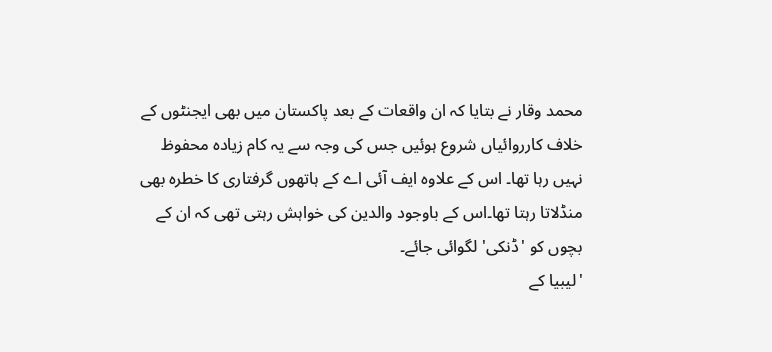محمد وقار نے بتایا کہ ان واقعات کے بعد پاکستان میں بھی ایجنٹوں کے خلاف کارروائیاں شروع ہوئیں جس کی وجہ سے یہ کام زیادہ محفوظ نہیں رہا تھا۔ اس کے علاوہ ایف آئی اے کے ہاتھوں گرفتاری کا خطرہ بھی منڈلاتا رہتا تھا۔اس کے باوجود والدین کی خواہش رہتی تھی کہ ان کے بچوں کو 'ڈنکی' لگوائی جائے۔
'لیبیا کے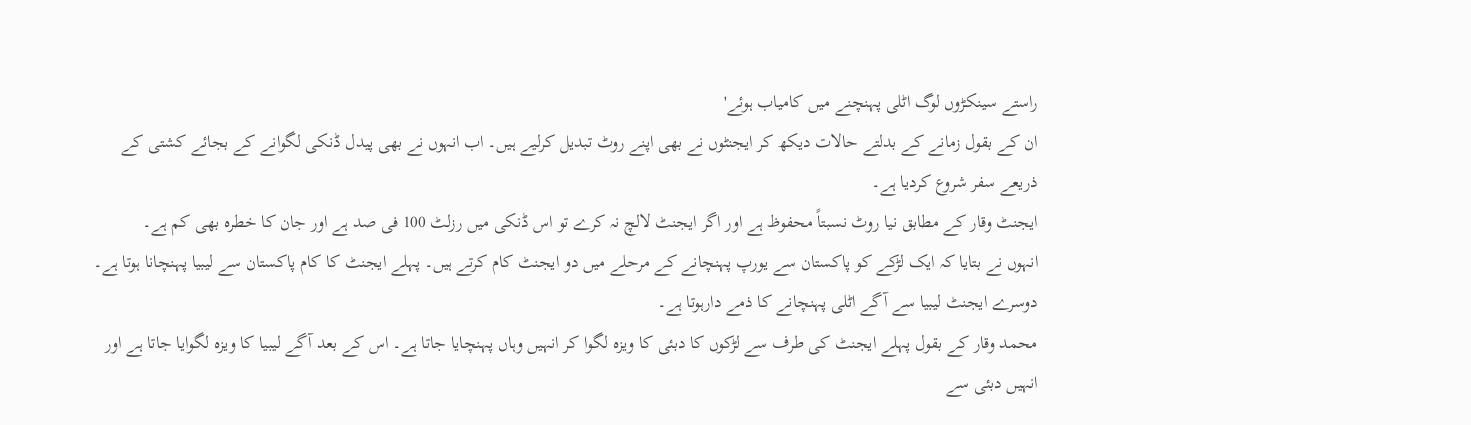راستے سینکڑوں لوگ اٹلی پہنچنے میں کامیاب ہوئے'
ان کے بقول زمانے کے بدلتے حالات دیکھ کر ایجنٹوں نے بھی اپنے روٹ تبدیل کرلیے ہیں۔ اب انہوں نے بھی پیدل ڈنکی لگوانے کے بجائے کشتی کے ذریعے سفر شروع کردیا ہے۔
ایجنٹ وقار کے مطابق نیا روٹ نسبتاً محفوظ ہے اور اگر ایجنٹ لالچ نہ کرے تو اس ڈنکی میں رزلٹ 100 فی صد ہے اور جان کا خطرہ بھی کم ہے۔
انہوں نے بتایا کہ ایک لڑکے کو پاکستان سے یورپ پہنچانے کے مرحلے میں دو ایجنٹ کام کرتے ہیں۔ پہلے ایجنٹ کا کام پاکستان سے لیبیا پہنچانا ہوتا ہے۔ دوسرے ایجنٹ لیبیا سے آگے اٹلی پہنچانے کا ذمے دارہوتا ہے۔
محمد وقار کے بقول پہلے ایجنٹ کی طرف سے لڑکوں کا دبئی کا ویزہ لگوا کر انہیں وہاں پہنچایا جاتا ہے۔ اس کے بعد آگے لیبیا کا ویزہ لگوایا جاتا ہے اور انہیں دبئی سے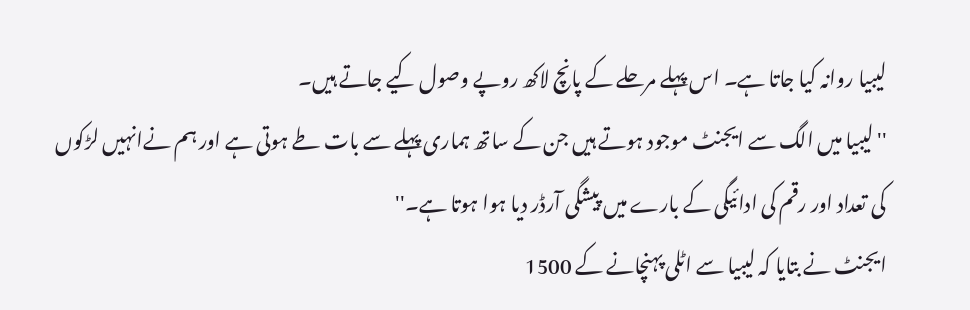لیبیا روانہ کیا جاتا ہے۔ اس پہلے مرحلے کے پانچ لاکھ روپے وصول کیے جاتے ہیں۔
''لیبیا میں الگ سے ایجنٹ موجود ہوتے ہیں جن کے ساتھ ہماری پہلے سے بات طے ہوتی ہے اور ہم نےانہیں لڑکوں کی تعداد اور رقم کی ادائیگی کے بارے میں پیشگی آرڈر دیا ہوا ہوتا ہے۔''
ایجنٹ نے بتایا کہ لیبیا سے اٹلی پہنچانے کے 1500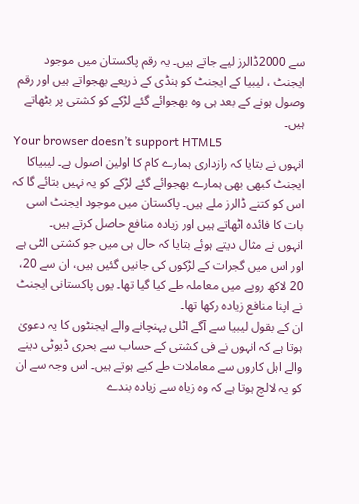سے 2000ڈالرز لیے جاتے ہیں۔ یہ رقم پاکستان میں موجود ایجنٹ ، لیبیا کے ایجنٹ کو ہنڈی کے ذریعے بھجواتے ہیں اور رقم وصول ہونے کے بعد ہی وہ بھجوائے گئے لڑکے کو کشتی پر بٹھاتے ہیں۔
Your browser doesn’t support HTML5
انہوں نے بتایا کہ رازداری ہمارے کام کا اولین اصول ہے۔ لیبیاکا ایجنٹ کبھی بھی ہمارے بھجوائے گئے لڑکے کو یہ نہیں بتائے گا کہ اس کو کتنے ڈالرز ملے ہیں۔ پاکستان میں موجود ایجنٹ اسی بات کا فائدہ اٹھاتے ہیں اور زیادہ منافع حاصل کرتے ہیں۔
انہوں نے مثال دیتے ہوئے بتایا کہ حال ہی میں جو کشتی الٹی ہے اور اس میں گجرات کے لڑکوں کی جانیں گئیں ہیں، ان سے 20، 20 لاکھ روپے میں معاملہ طے کیا گیا تھا۔ یوں پاکستانی ایجنٹ نے اپنا منافع زیادہ رکھا تھا۔
ان کے بقول لیبیا سے آگے اٹلی پہنچانے والے ایجنٹوں کا یہ دعویٰ ہوتا ہے کہ انہوں نے فی کشتی کے حساب سے بحری ڈیوٹی دینے والے اہل کاروں سے معاملات طے کیے ہوتے ہیں۔ اس وجہ سے ان کو یہ لالچ ہوتا ہے کہ وہ زیاہ سے زیادہ بندے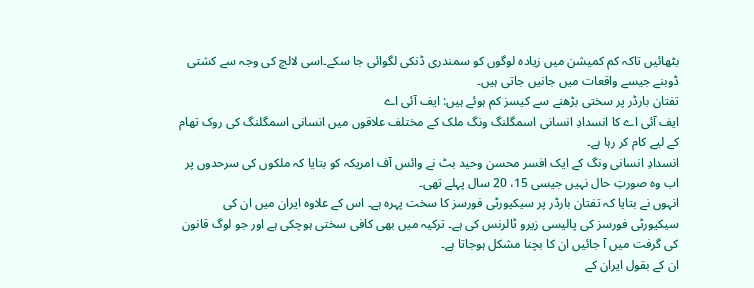بٹھائیں تاکہ کم کمیشن میں زیادہ لوگوں کو سمندری ڈنکی لگوائی جا سکے۔اسی لالچ کی وجہ سے کشتی ڈوبنے جیسے واقعات میں جانیں جاتی ہیں۔
تفتان بارڈر پر سختی بڑھنے سے کیسز کم ہوئے ہیں: ایف آئی اے
ایف آئی اے کا انسدادِ انسانی اسمگلنگ ونگ ملک کے مختلف علاقوں میں انسانی اسمگلنگ کی روک تھام کے لیے کام کر رہا ہے۔
انسدادِ انسانی ونگ کے ایک افسر محسن وحید بٹ نے وائس آف امریکہ کو بتایا کہ ملکوں کی سرحدوں پر اب وہ صورتِ حال نہیں جیسی 15، 20 سال پہلے تھی۔
انہوں نے بتایا کہ تفتان بارڈر پر سیکیورٹی فورسز کا سخت پہرہ ہے۔ اس کے علاوہ ایران میں ان کی سیکیورٹی فورسز کی پالیسی زیرو ٹالرنس کی ہے۔ ترکیہ میں بھی کافی سختی ہوچکی ہے اور جو لوگ قانون کی گرفت میں آ جائیں ان کا بچنا مشکل ہوجاتا ہے۔
ان کے بقول ایران کے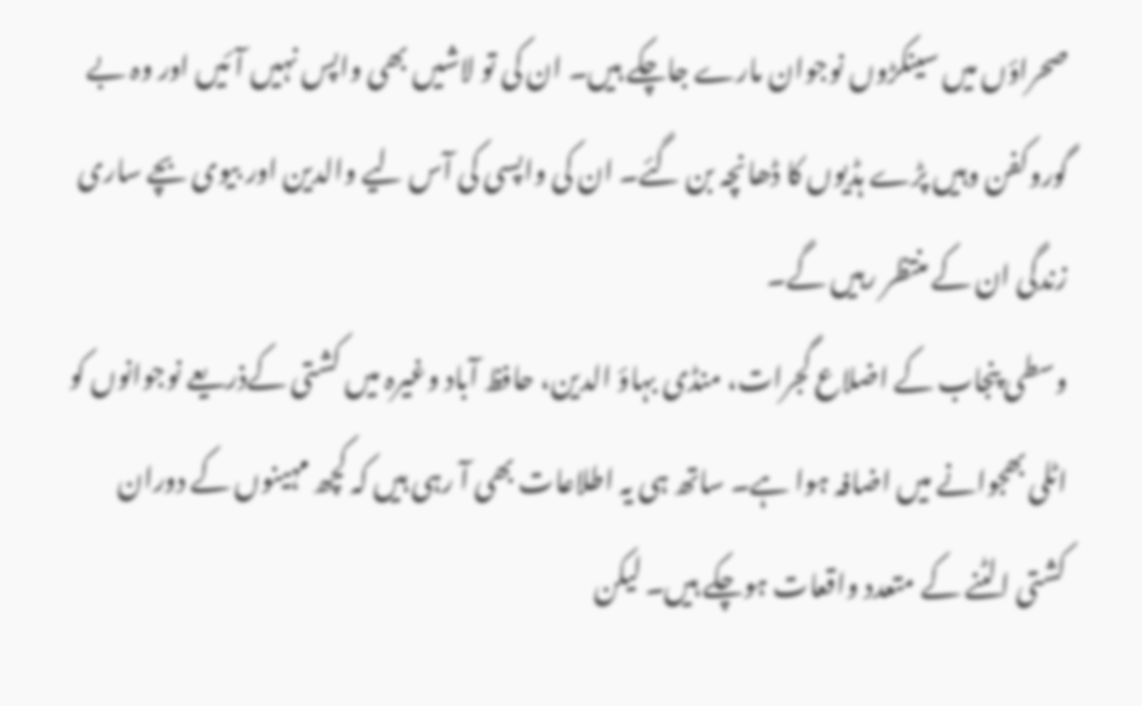صحراؤں میں سینکڑوں نوجوان مارے جاچکے ہیں۔ ان کی تو لاشیں بھی واپس نہیں آئیں اور وہ بے گوروکفن وہیں پڑے ہڈیوں کا ڈھانچہ بن گئے۔ ان کی واپسی کی آس لیے والدین اور بیوی بچے ساری زندگی ان کے منتظر رہیں گے۔
وسطی پنجاب کے اضلاع گجرات، منڈی بہاؤ الدین، حافظ آباد وغیرہ میں کشتی کےذریعے نوجوانوں کو اٹلی بھجوانے میں اضافہ ہوا ہے۔ ساتھ ہی یہ اطلاعات بھی آ رہی ہیں کہ کچھ مہینوں کے دوران کشتی الٹنے کے متعدد واقعات ہوچکے ہیں۔ لیکن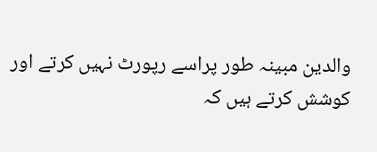والدین مبینہ طور پراسے رپورٹ نہیں کرتے اور کوشش کرتے ہیں کہ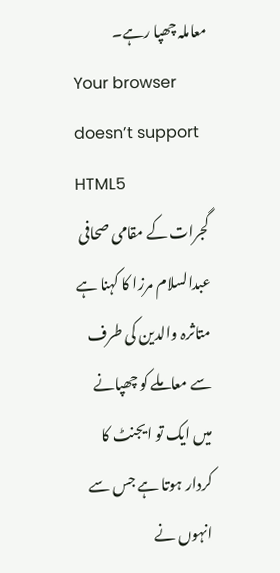معاملہ چھپا رہے۔
Your browser doesn’t support HTML5
گجرات کے مقامی صحافی عبدالسلام مرزا کا کہنا ہے متاثرہ والدین کی طرف سے معاملے کو چھپانے میں ایک تو ایجنٹ کا کردار ہوتا ہے جس سے انہوں نے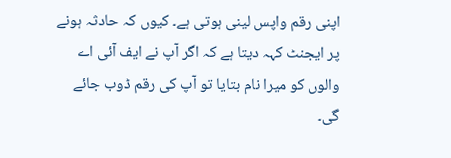اپنی رقم واپس لینی ہوتی ہے۔ کیوں کہ حادثہ ہونے پر ایجنٹ کہہ دیتا ہے کہ اگر آپ نے ایف آئی اے والوں کو میرا نام بتایا تو آپ کی رقم ڈوب جائے گی۔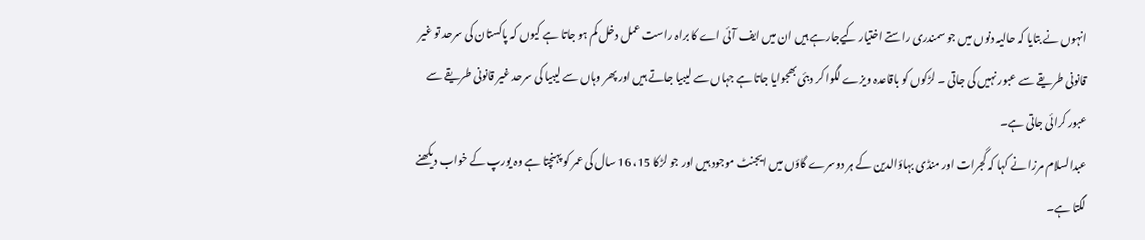انہوں نے بتایا کہ حالیہ دنوں میں جو سمندری راستے اختیار کیےجارہے ہیں ان میں ایف آئی اے کا براہ راست عمل دخل کم ہو جاتا ہے کیوں کہ پاکستان کی سرحد تو غیر قانونی طریقے سے عبور نہیں کی جاتی ۔ لڑکوں کو باقاعدہ ویزے لگوا کر دبئی بھجوایا جاتا ہے جہاں سے لیبیا جاتے ہیں اور پھر وہاں سے لیبیا کی سرحد غیر قانونی طریقے سے عبور کرائی جاتی ہے۔
عبدالسلام مرزا نے کہا کہ گجرات اور منڈی بہاؤالدین کے ہر دوسرے گاؤں میں ایجنٹ موجود ہیں اور جو لڑکا 15، 16 سال کی عمر کو پہنچتا ہے وہ یورپ کے خواب دیکھنے لگتا ہے۔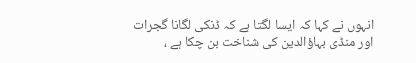انہوں نے کہا کہ ایسا لگتا ہے کہ ڈنکی لگانا گجرات اور منڈی بہاؤالدین کی شناخت بن چکا ہے ،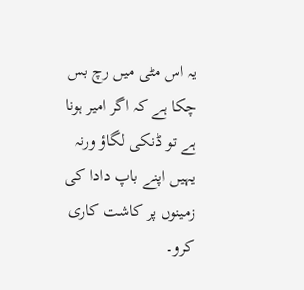یہ اس مٹی میں رچ بس چکا ہے کہ اگر امیر ہونا ہے تو ڈنکی لگاؤ ورنہ یہیں اپنے باپ دادا کی زمینوں پر کاشت کاری کرو۔